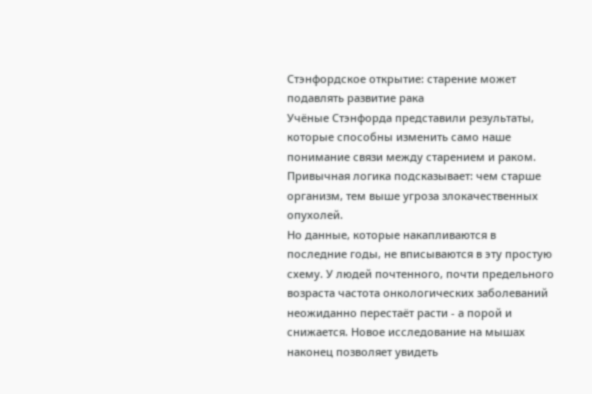Стэнфордское открытие: старение может подавлять развитие рака
Учёные Стэнфорда представили результаты, которые способны изменить само наше понимание связи между старением и раком. Привычная логика подсказывает: чем старше организм, тем выше угроза злокачественных опухолей.
Но данные, которые накапливаются в последние годы, не вписываются в эту простую схему. У людей почтенного, почти предельного возраста частота онкологических заболеваний неожиданно перестаёт расти - а порой и снижается. Новое исследование на мышах наконец позволяет увидеть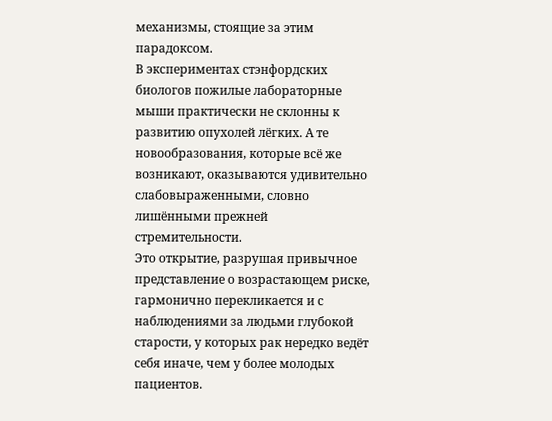механизмы, стоящие за этим парадоксом.
В экспериментах стэнфордских биологов пожилые лабораторные мыши практически не склонны к развитию опухолей лёгких. А те новообразования, которые всё же возникают, оказываются удивительно слабовыраженными, словно лишёнными прежней стремительности.
Это открытие, разрушая привычное представление о возрастающем риске, гармонично перекликается и с наблюдениями за людьми глубокой старости, у которых рак нередко ведёт себя иначе, чем у более молодых пациентов.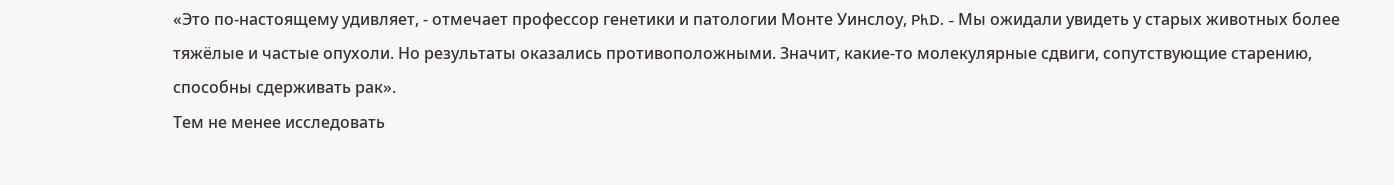«Это по-настоящему удивляет, - отмечает профессор генетики и патологии Монте Уинслоу, PhD. - Мы ожидали увидеть у старых животных более тяжёлые и частые опухоли. Но результаты оказались противоположными. Значит, какие-то молекулярные сдвиги, сопутствующие старению, способны сдерживать рак».
Тем не менее исследовать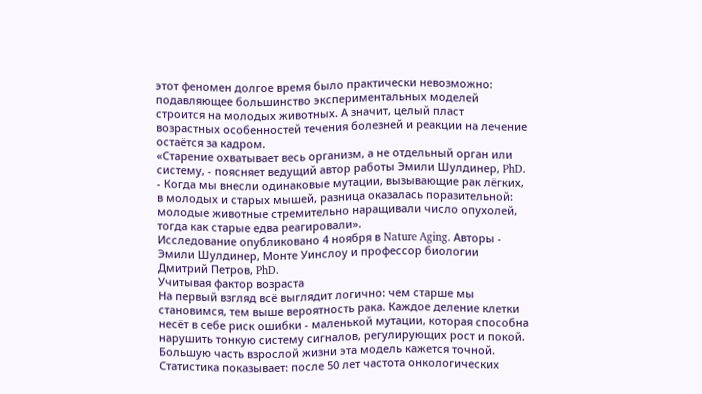этот феномен долгое время было практически невозможно: подавляющее большинство экспериментальных моделей строится на молодых животных. А значит, целый пласт возрастных особенностей течения болезней и реакции на лечение остаётся за кадром.
«Старение охватывает весь организм, а не отдельный орган или систему, - поясняет ведущий автор работы Эмили Шулдинер, PhD. - Когда мы внесли одинаковые мутации, вызывающие рак лёгких, в молодых и старых мышей, разница оказалась поразительной: молодые животные стремительно наращивали число опухолей, тогда как старые едва реагировали».
Исследование опубликовано 4 ноября в Nature Aging. Авторы - Эмили Шулдинер, Монте Уинслоу и профессор биологии Дмитрий Петров, PhD.
Учитывая фактор возраста
На первый взгляд всё выглядит логично: чем старше мы становимся, тем выше вероятность рака. Каждое деление клетки несёт в себе риск ошибки - маленькой мутации, которая способна нарушить тонкую систему сигналов, регулирующих рост и покой.
Большую часть взрослой жизни эта модель кажется точной. Статистика показывает: после 50 лет частота онкологических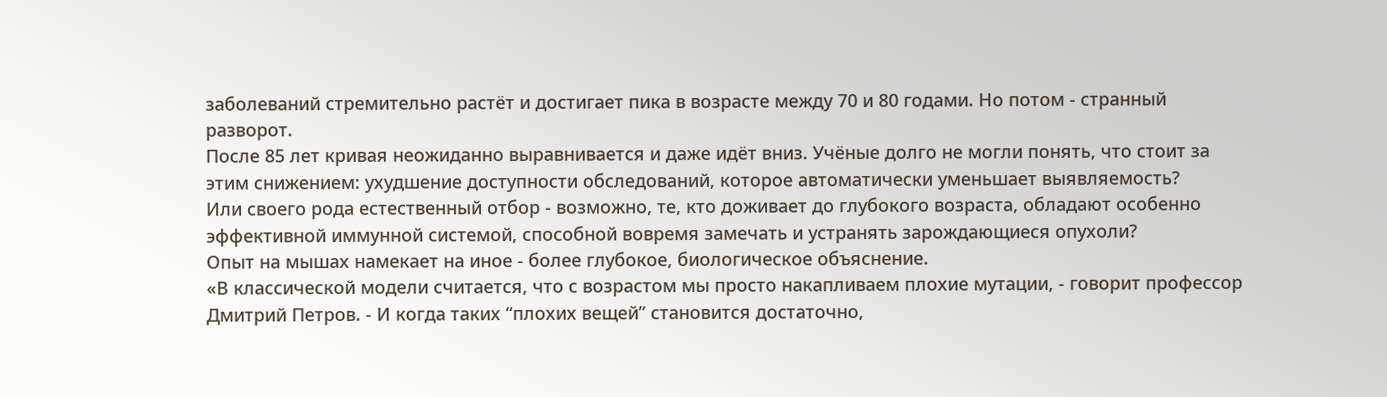заболеваний стремительно растёт и достигает пика в возрасте между 70 и 80 годами. Но потом - странный разворот.
После 85 лет кривая неожиданно выравнивается и даже идёт вниз. Учёные долго не могли понять, что стоит за этим снижением: ухудшение доступности обследований, которое автоматически уменьшает выявляемость?
Или своего рода естественный отбор - возможно, те, кто доживает до глубокого возраста, обладают особенно эффективной иммунной системой, способной вовремя замечать и устранять зарождающиеся опухоли?
Опыт на мышах намекает на иное - более глубокое, биологическое объяснение.
«В классической модели считается, что с возрастом мы просто накапливаем плохие мутации, - говорит профессор Дмитрий Петров. - И когда таких “плохих вещей” становится достаточно,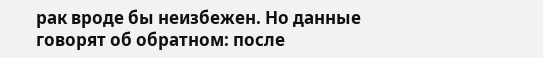рак вроде бы неизбежен. Но данные говорят об обратном: после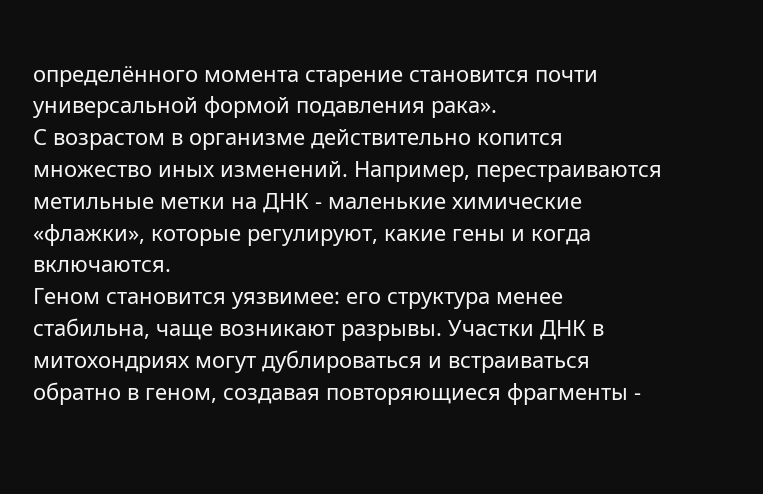определённого момента старение становится почти универсальной формой подавления рака».
С возрастом в организме действительно копится множество иных изменений. Например, перестраиваются метильные метки на ДНК - маленькие химические «флажки», которые регулируют, какие гены и когда включаются.
Геном становится уязвимее: его структура менее стабильна, чаще возникают разрывы. Участки ДНК в митохондриях могут дублироваться и встраиваться обратно в геном, создавая повторяющиеся фрагменты -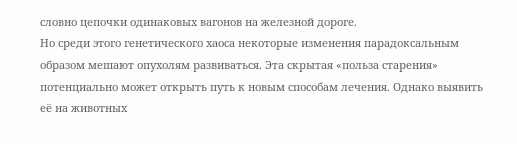словно цепочки одинаковых вагонов на железной дороге.
Но среди этого генетического хаоса некоторые изменения парадоксальным образом мешают опухолям развиваться. Эта скрытая «польза старения» потенциально может открыть путь к новым способам лечения. Однако выявить её на животных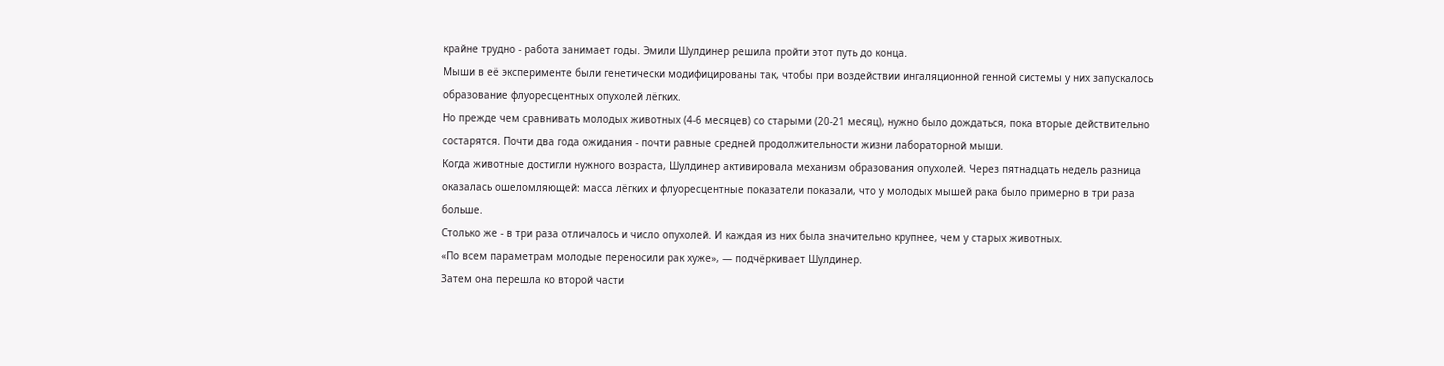крайне трудно - работа занимает годы. Эмили Шулдинер решила пройти этот путь до конца.
Мыши в её эксперименте были генетически модифицированы так, чтобы при воздействии ингаляционной генной системы у них запускалось образование флуоресцентных опухолей лёгких.
Но прежде чем сравнивать молодых животных (4-6 месяцев) со старыми (20-21 месяц), нужно было дождаться, пока вторые действительно состарятся. Почти два года ожидания - почти равные средней продолжительности жизни лабораторной мыши.
Когда животные достигли нужного возраста, Шулдинер активировала механизм образования опухолей. Через пятнадцать недель разница оказалась ошеломляющей: масса лёгких и флуоресцентные показатели показали, что у молодых мышей рака было примерно в три раза больше.
Столько же - в три раза отличалось и число опухолей. И каждая из них была значительно крупнее, чем у старых животных.
«По всем параметрам молодые переносили рак хуже», — подчёркивает Шулдинер.
Затем она перешла ко второй части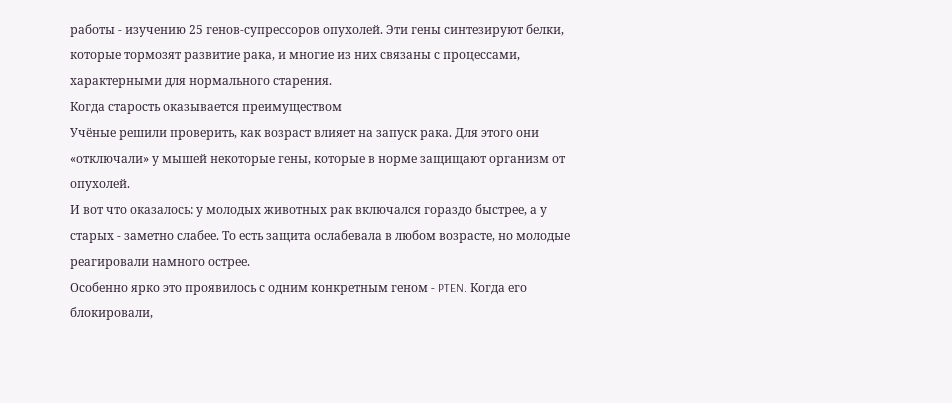работы - изучению 25 генов-супрессоров опухолей. Эти гены синтезируют белки, которые тормозят развитие рака, и многие из них связаны с процессами, характерными для нормального старения.
Когда старость оказывается преимуществом
Учёные решили проверить, как возраст влияет на запуск рака. Для этого они «отключали» у мышей некоторые гены, которые в норме защищают организм от опухолей.
И вот что оказалось: у молодых животных рак включался гораздо быстрее, а у старых - заметно слабее. То есть защита ослабевала в любом возрасте, но молодые реагировали намного острее.
Особенно ярко это проявилось с одним конкретным геном - PTEN. Когда его блокировали,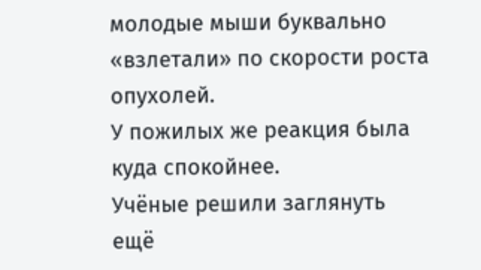молодые мыши буквально «взлетали» по скорости роста опухолей.
У пожилых же реакция была куда спокойнее.
Учёные решили заглянуть ещё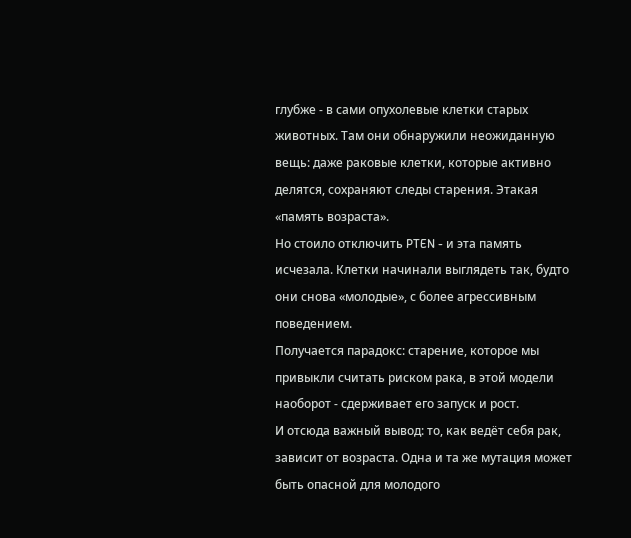глубже - в сами опухолевые клетки старых животных. Там они обнаружили неожиданную вещь: даже раковые клетки, которые активно делятся, сохраняют следы старения. Этакая «память возраста».
Но стоило отключить PTEN - и эта память исчезала. Клетки начинали выглядеть так, будто они снова «молодые», с более агрессивным поведением.
Получается парадокс: старение, которое мы привыкли считать риском рака, в этой модели наоборот - сдерживает его запуск и рост.
И отсюда важный вывод: то, как ведёт себя рак, зависит от возраста. Одна и та же мутация может быть опасной для молодого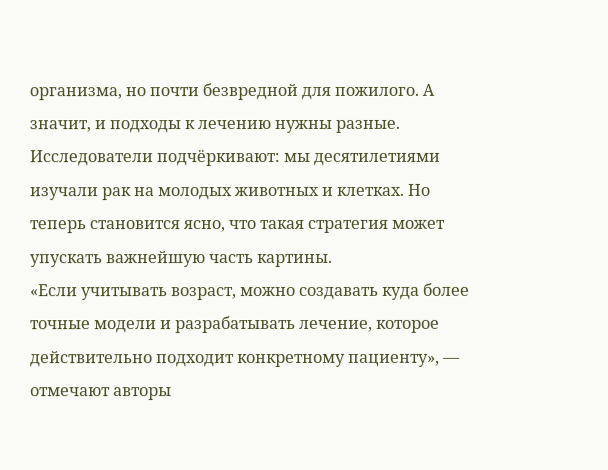организма, но почти безвредной для пожилого. А значит, и подходы к лечению нужны разные.
Исследователи подчёркивают: мы десятилетиями изучали рак на молодых животных и клетках. Но теперь становится ясно, что такая стратегия может упускать важнейшую часть картины.
«Если учитывать возраст, можно создавать куда более точные модели и разрабатывать лечение, которое действительно подходит конкретному пациенту», — отмечают авторы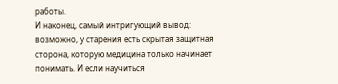работы.
И наконец, самый интригующий вывод: возможно, у старения есть скрытая защитная сторона, которую медицина только начинает понимать. И если научиться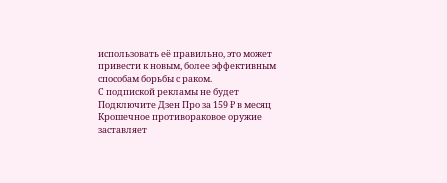использовать её правильно, это может привести к новым, более эффективным способам борьбы с раком.
С подпиской рекламы не будет
Подключите Дзен Про за 159 ₽ в месяц
Крошечное противораковое оружие заставляет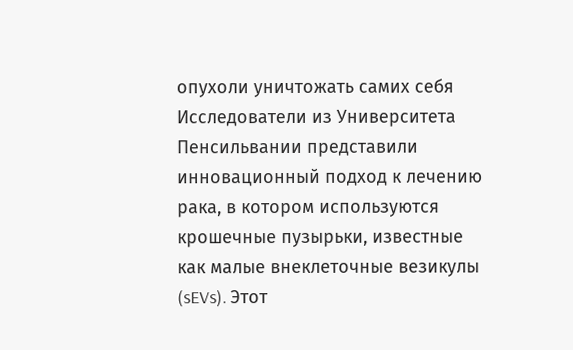опухоли уничтожать самих себя
Исследователи из Университета Пенсильвании представили инновационный подход к лечению рака, в котором используются крошечные пузырьки, известные как малые внеклеточные везикулы (sEVs). Этот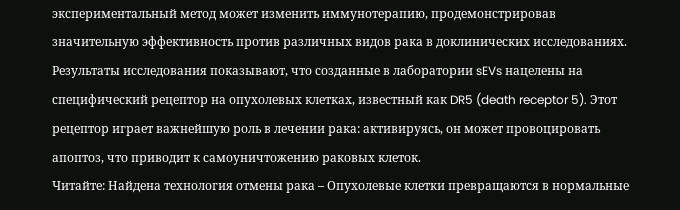экспериментальный метод может изменить иммунотерапию, продемонстрировав значительную эффективность против различных видов рака в доклинических исследованиях.
Результаты исследования показывают, что созданные в лаборатории sEVs нацелены на специфический рецептор на опухолевых клетках, известный как DR5 (death receptor 5). Этот рецептор играет важнейшую роль в лечении рака: активируясь, он может провоцировать апоптоз, что приводит к самоуничтожению раковых клеток.
Читайте: Найдена технология отмены рака – Опухолевые клетки превращаются в нормальные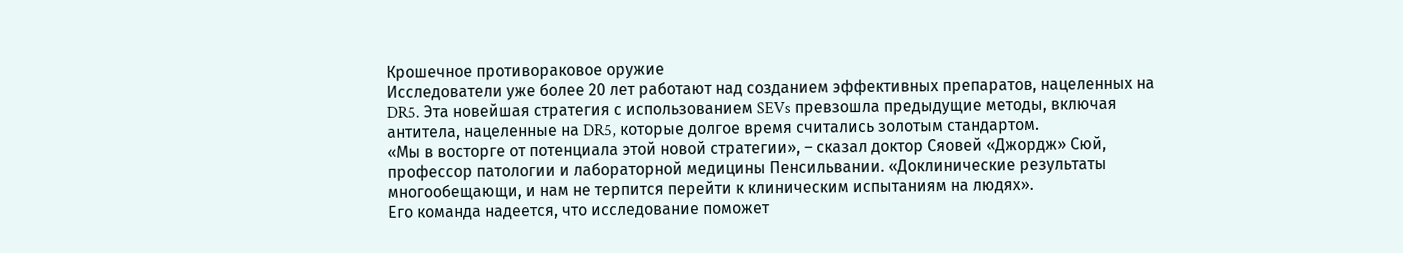Крошечное противораковое оружие
Исследователи уже более 20 лет работают над созданием эффективных препаратов, нацеленных на DR5. Эта новейшая стратегия с использованием SEVs превзошла предыдущие методы, включая антитела, нацеленные на DR5, которые долгое время считались золотым стандартом.
«Мы в восторге от потенциала этой новой стратегии», – сказал доктор Сяовей «Джордж» Сюй, профессор патологии и лабораторной медицины Пенсильвании. «Доклинические результаты многообещающи, и нам не терпится перейти к клиническим испытаниям на людях».
Его команда надеется, что исследование поможет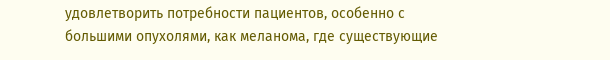удовлетворить потребности пациентов, особенно с большими опухолями, как меланома, где существующие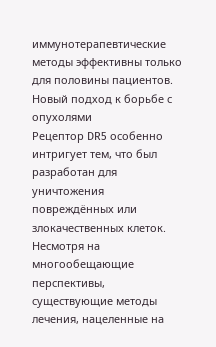иммунотерапевтические методы эффективны только для половины пациентов.
Новый подход к борьбе с опухолями
Рецептор DR5 особенно интригует тем, что был разработан для уничтожения повреждённых или злокачественных клеток.
Несмотря на многообещающие перспективы, существующие методы лечения, нацеленные на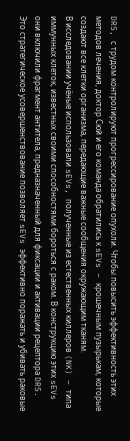DR5, с трудом контролируют прогрессирование опухоли. Чтобы повысить эффективность этих методов лечения, доктор Сюй и его команда обратились к sEVs – крошечным пузырькам, которые создают все клетки организма, передающие важные сообщения окружающим тканям.
В исследовании учёные использовали sEVs, полученные из естественных киллеров (NK) – типа иммунных клеток, известных своими способностями бороться с раком. В конструкцию этих sEVs они включили фрагмент антитела, предназначенный для фиксации и активации рецептора DR5.
Это стратегическое усовершенствование позволяет sEVs эффективно поражать и убивать раковые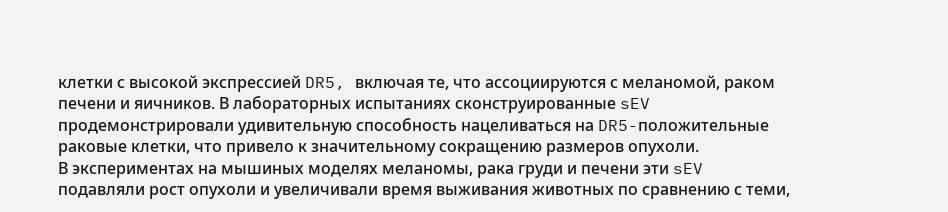клетки с высокой экспрессией DR5, включая те, что ассоциируются с меланомой, раком печени и яичников. В лабораторных испытаниях сконструированные sEV продемонстрировали удивительную способность нацеливаться на DR5-положительные раковые клетки, что привело к значительному сокращению размеров опухоли.
В экспериментах на мышиных моделях меланомы, рака груди и печени эти sEV подавляли рост опухоли и увеличивали время выживания животных по сравнению с теми,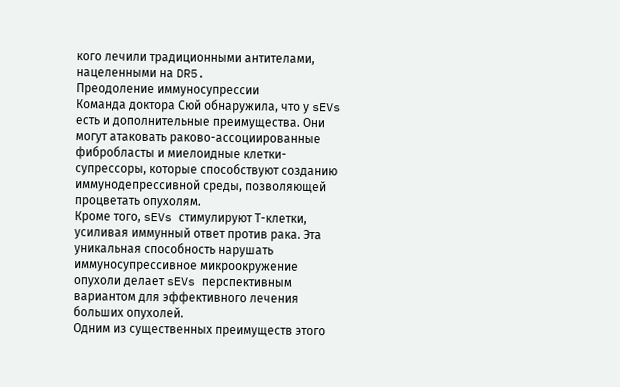кого лечили традиционными антителами, нацеленными на DR5.
Преодоление иммуносупрессии
Команда доктора Сюй обнаружила, что у sEVs есть и дополнительные преимущества. Они могут атаковать раково-ассоциированные фибробласты и миелоидные клетки-супрессоры, которые способствуют созданию иммунодепрессивной среды, позволяющей процветать опухолям.
Кроме того, sEVs стимулируют Т-клетки, усиливая иммунный ответ против рака. Эта уникальная способность нарушать иммуносупрессивное микроокружение опухоли делает sEVs перспективным вариантом для эффективного лечения больших опухолей.
Одним из существенных преимуществ этого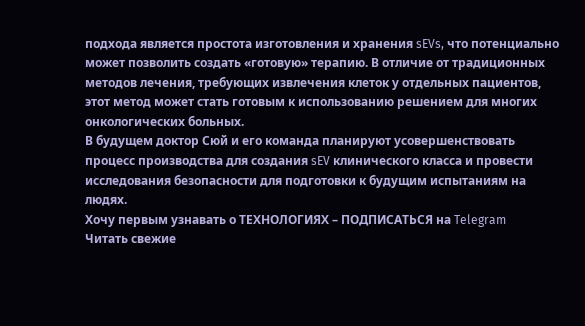подхода является простота изготовления и хранения sEVs, что потенциально может позволить создать «готовую» терапию. В отличие от традиционных методов лечения, требующих извлечения клеток у отдельных пациентов, этот метод может стать готовым к использованию решением для многих онкологических больных.
В будущем доктор Сюй и его команда планируют усовершенствовать процесс производства для создания sEV клинического класса и провести исследования безопасности для подготовки к будущим испытаниям на людях.
Хочу первым узнавать о ТЕХНОЛОГИЯХ – ПОДПИСАТЬСЯ на Telegram
Читать свежие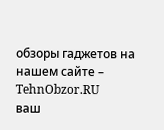обзоры гаджетов на нашем сайте – TehnObzor.RU
ваш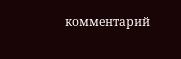комментарий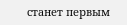станет первым